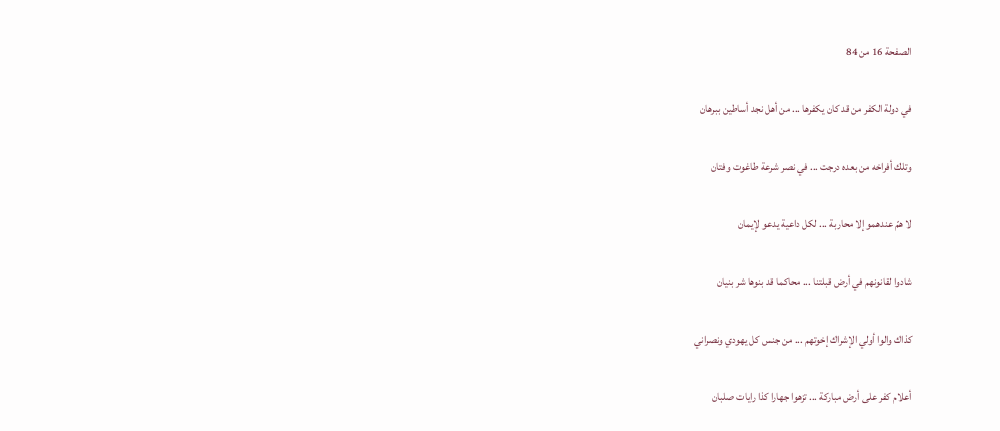الصفحة 16 من 84

في دولة الكفر من قد كان يكفرها ... من أهل نجد أساطين ببرهان

وتلك أفراخه من بعده درجت ... في نصر شرعة طاغوت وفتان

لا همّ عندهمو إلا محاربة ... لكل داعية يدعو لإيمان

شادوا لقانونهم في أرض قبلتنا ... محاكما قد بنوها شر بنيان

كذاك والوا أولي الإشراك إخوتهم ... من جنس كل يهودي ونصراني

أعلام كفر على أرض مباركة ... تزهوا جهارا كذا رايات صلبان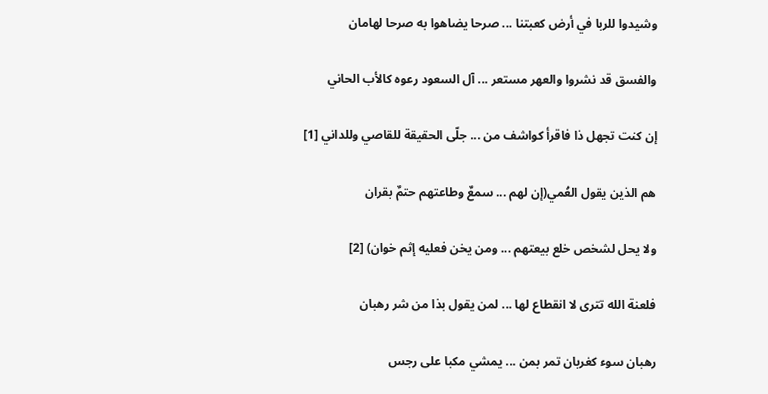وشيدوا للربا في أرض كعبتنا ... صرحا يضاهوا به صرحا لهامان

والفسق قد نشروا والعهر مستعر ... آل السعود رعوه كالأب الحاني

إن كنت تجهل ذا فاقرأ كواشف من ... جلّى الحقيقة للقاصي وللداني [1]

هم الذين يقول العُمي(إن لهم ... سمعٌ وطاعتهم حتمٌ بقران

ولا يحل لشخص خلع بيعتهم ... ومن يخن فعليه إثم خوان) [2]

فلعنة الله تترى لا انقطاع لها ... لمن يقول بذا من شر رهبان

رهبان سوء كغربان تمر بمن ... يمشي مكبا على رجس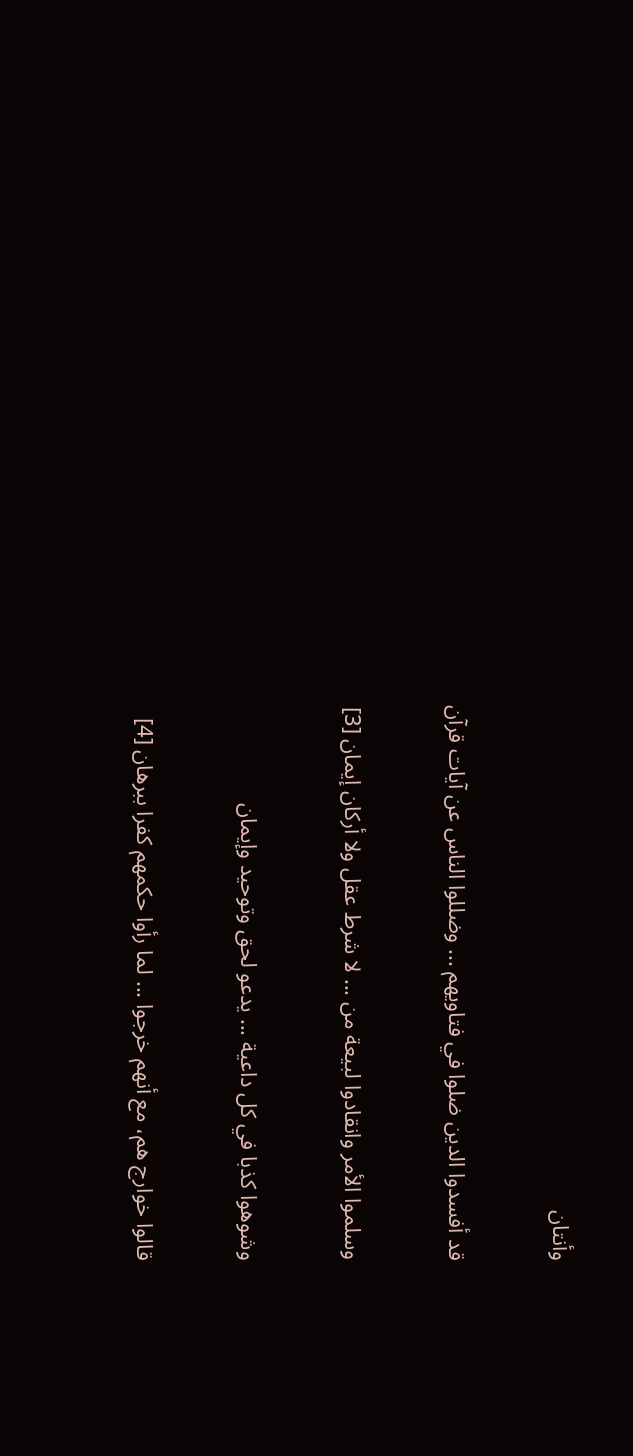وأنتان

قد أفسدوا الدين ضلوا في فتاويهم ... وضللوا الناس عن آيات قرآن

وسلموا الأمر وانقادوا لبيعة من ... لا شرط عقل ولا أركان إيمان [3]

وشوهوا كذبا في كل داعية ... يدعو لحق وتوحيد وإيمان

قالوا خوارج هم، مع أنهم خرجوا ... لما رأوا حكمهم كفرا ببرهان [4]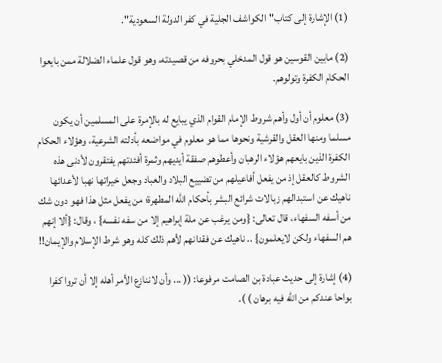(1) الإشارة إلى كتاب"الكواشف الجلية في كفر الدولة السعودية".

(2) مابين القوسين هو قول المدخلي بحروفه من قصيدته، وهو قول علماء الضلالة ممن بايعوا الحكام الكفرة وتولوهم.

(3) معلوم أن أول وأهم شروط الإمام القوام الذي يبايع له بالإمرة على المسلمين أن يكون مسلما ومنها العقل والقرشية ونحوها مما هو معلوم في مواضعه بأدلته الشرعية، وهؤلاء الحكام الكفرة الذين بايعهم هؤلاء الرهبان وأعطوهم صفقة أيديهم وثمرة أفئدتهم يفتقرون لأدنى هذه الشروط كالعقل إذ من يفعل أفاعيلهم من تضييع البلاد والعباد وجعل خيراتها نهبا لأعدائها ناهيك عن استبدالهم زبالات شرائع البشر بأحكام الله المطهرة؛ من يفعل مثل هذا فهو دون شك من أسفه السفهاء، قال تعالى: {ومن يرغب عن ملة إبراهيم إلا من سفه نفسه} ، وقال: {ألا إنهم هم السفهاء ولكن لايعلمون} .. ناهيك عن فقدانهم لأهم ذلك كله وهو شرط الإسلام والإيمان!!

(4) إشارة إلى حديث عبادة بن الصامت مرفوعا: (( ... وأن لاننازع الأمر أهله إلا أن تروا كفرا بواحا عندكم من الله فيه برهان ) ).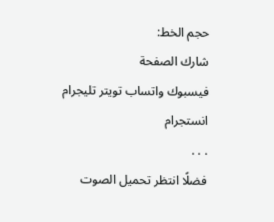حجم الخط:
شارك الصفحة
فيسبوك واتساب تويتر تليجرام انستجرام
. . .
فضلًا انتظر تحميل الصوت